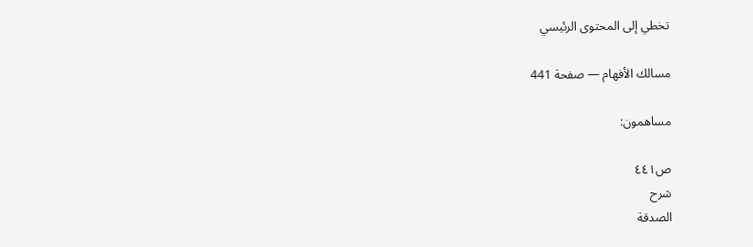تخطي إلى المحتوى الرئيسي

مسالك الأفهام — صفحة 441

مساهمون:

ص٤٤١
شرح
الصدقة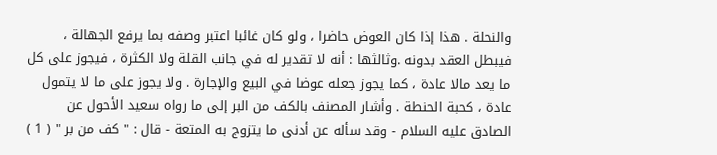والنحلة . هذا إذا كان العوض حاضرا ، ولو كان غائبا اعتبر وصفه بما يرفع الجهالة ، فيبطل العقد بدونه .وثالثها : أنه لا تقدير له في جانب القلة ولا الكثرة ، فيجوز على كل ما يعد مالا عادة ، كما يجوز جعله عوضا في البيع والإجارة . ولا يجوز على ما لا يتمول عادة ، كحبة الحنطة . وأشار المصنف بالكف من البر إلى ما رواه سعيد الأحول عن الصادق عليه السلام - وقد سأله عن أدنى ما يتزوج به المتعة - قال : " كف من بر " ( 1 )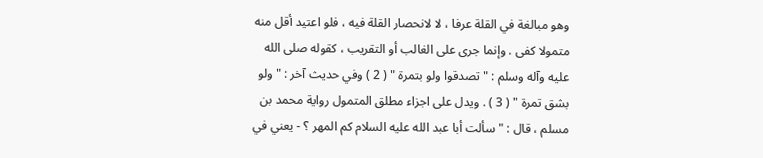وهو مبالغة في القلة عرفا ، لا لانحصار القلة فيه ، فلو اعتيد أقل منه متمولا كفى . وإنما جرى على الغالب أو التقريب ، كقوله صلى الله عليه وآله وسلم : " تصدقوا ولو بتمرة " ( 2 ) وفي حديث آخر : " ولو بشق تمرة " ( 3 ) . ويدل على اجزاء مطلق المتمول رواية محمد بن مسلم ، قال : " سألت أبا عبد الله عليه السلام كم المهر ؟ - يعني في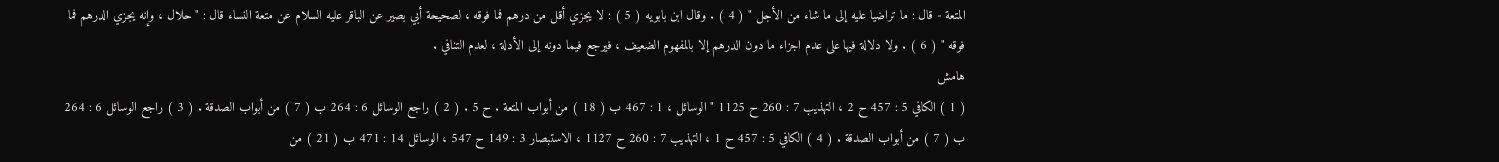المتعة - قال : ما تراضيا عليه إلى ما شاء من الأجل " ( 4 ) . وقال ابن بابويه ( 5 ) : لا يجزي أقل من درهم فما فوقه ، لصحيحة أبي بصير عن الباقر عليه السلام عن متعة النساء قال : " حلال ، وإنه يجزي الدرهم فما فوقه " ( 6 ) . ولا دلالة فيها على عدم اجزاء ما دون الدرهم إلا بالمفهوم الضعيف ، فيرجع فيما دونه إلى الأدلة ، لعدم التنافي .
هامش
( 1 ) الكافي 5 : 457 ح 2 ، التهذيب 7 : 260 ح 1125 " الوسائل ، 1 : 467 ب ( 18 ) من أبواب المتعة . ح 5 . ( 2 ) راجع الوسائل 6 : 264 ب ( 7 ) من أبواب الصدقة . ( 3 ) راجع الوسائل 6 : 264 ب ( 7 ) من أبواب الصدقة . ( 4 ) الكافي 5 : 457 ح 1 ، التهذيب 7 : 260 ح 1127 ، الاستبصار 3 : 149 ح 547 ، الوسائل 14 : 471 ب ( 21 ) من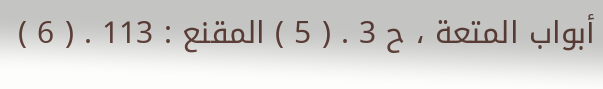أبواب المتعة ، ح 3 . ( 5 ) المقنع : 113 . ( 6 )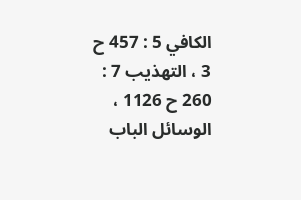الكافي 5 : 457 ح 3 ، التهذيب 7 : 260 ح 1126 ، الوسائل الباب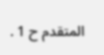المتقدم ح 1 .